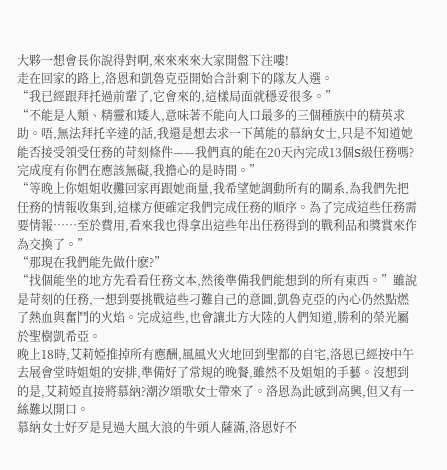大夥一想會長你說得對啊,來來來來大家開盤下注嘍!
走在回家的路上,洛恩和凱魯克亞開始合計剩下的隊友人選。
“我已經跟拜托過前輩了,它會來的,這樣局面就穩妥很多。”
“不能是人類、精靈和矮人,意味著不能向人口最多的三個種族中的精英求助。唔,無法拜托辛達的話,我還是想去求一下萬能的慕納女士,只是不知道她能否接受領受任務的苛刻條件——我們真的能在20天內完成13個S級任務嗎?完成度有你們在應該無礙,我擔心的是時間。”
“等晚上你姐姐收攤回家再跟她商量,我希望她調動所有的關系,為我們先把任務的情報收集到,這樣方便確定我們完成任務的順序。為了完成這些任務需要情報……至於費用,看來我也得拿出這些年出任務得到的戰利品和獎賞來作為交換了。”
“那現在我們能先做什麽?”
“找個能坐的地方先看看任務文本,然後準備我們能想到的所有東西。”雖說是苛刻的任務,一想到要挑戰這些刁難自己的意圖,凱魯克亞的內心仍然點燃了熱血與奮鬥的火焰。完成這些,也會讓北方大陸的人們知道,勝利的榮光屬於聖樹凱希亞。
晚上18時,艾莉婭推掉所有應酬,風風火火地回到聖都的自宅,洛恩已經按中午去展會堂時姐姐的安排,準備好了常規的晚餐,雖然不及姐姐的手藝。沒想到的是,艾莉婭直接將慕納?潮汐頌歌女士帶來了。洛恩為此感到高興,但又有一絲難以開口。
慕納女士好歹是見過大風大浪的牛頭人薩滿,洛恩好不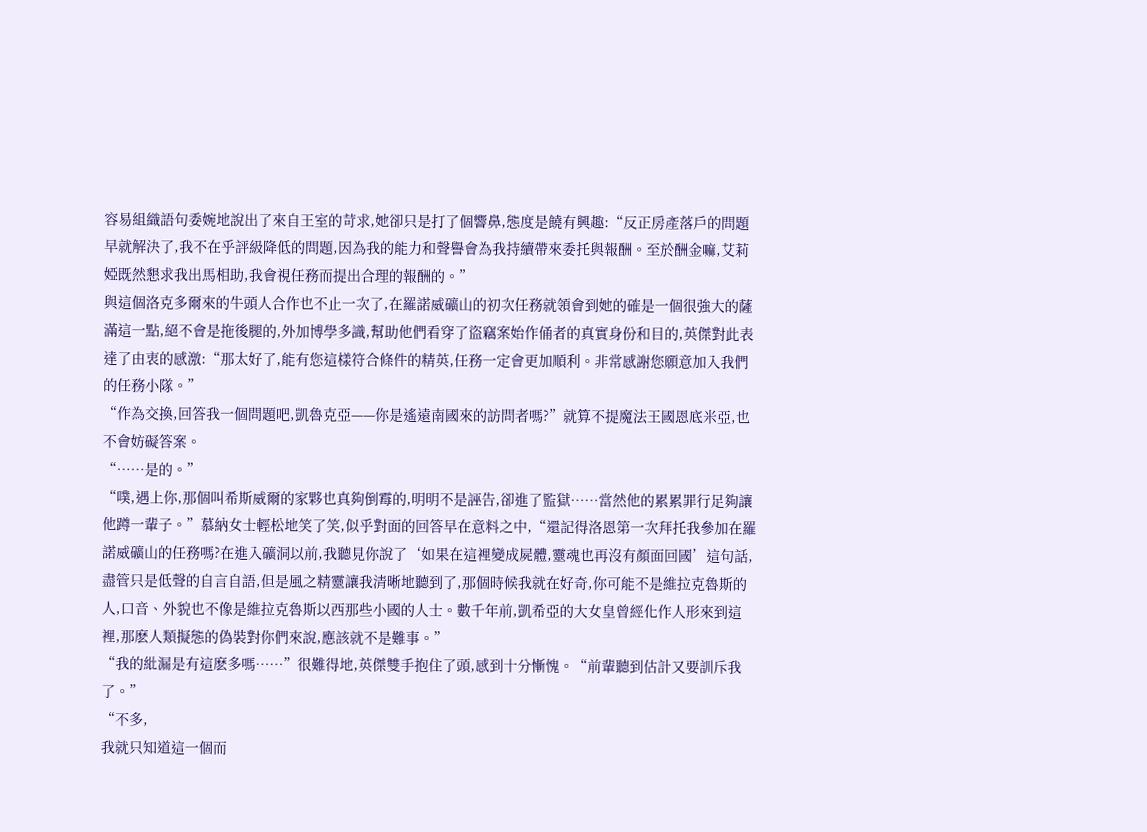容易組織語句委婉地說出了來自王室的苛求,她卻只是打了個響鼻,態度是饒有興趣:“反正房產落戶的問題早就解決了,我不在乎評級降低的問題,因為我的能力和聲譽會為我持續帶來委托與報酬。至於酬金嘛,艾莉婭既然懇求我出馬相助,我會視任務而提出合理的報酬的。”
與這個洛克多爾來的牛頭人合作也不止一次了,在羅諾威礦山的初次任務就領會到她的確是一個很強大的薩滿這一點,絕不會是拖後腿的,外加博學多識,幫助他們看穿了盜竊案始作俑者的真實身份和目的,英傑對此表達了由衷的感激:“那太好了,能有您這樣符合條件的精英,任務一定會更加順利。非常感謝您願意加入我們的任務小隊。”
“作為交換,回答我一個問題吧,凱魯克亞——你是遙遠南國來的訪問者嗎?”就算不提魔法王國恩底米亞,也不會妨礙答案。
“……是的。”
“噗,遇上你,那個叫希斯威爾的家夥也真夠倒霉的,明明不是誣告,卻進了監獄……當然他的累累罪行足夠讓他蹲一輩子。”慕納女士輕松地笑了笑,似乎對面的回答早在意料之中,“還記得洛恩第一次拜托我參加在羅諾威礦山的任務嗎?在進入礦洞以前,我聽見你說了‘如果在這裡變成屍體,靈魂也再沒有顏面回國’這句話,盡管只是低聲的自言自語,但是風之精靈讓我清晰地聽到了,那個時候我就在好奇,你可能不是維拉克魯斯的人,口音、外貌也不像是維拉克魯斯以西那些小國的人士。數千年前,凱希亞的大女皇曾經化作人形來到這裡,那麽人類擬態的偽裝對你們來說,應該就不是難事。”
“我的紕漏是有這麽多嗎……”很難得地,英傑雙手抱住了頭,感到十分慚愧。“前輩聽到估計又要訓斥我了。”
“不多,
我就只知道這一個而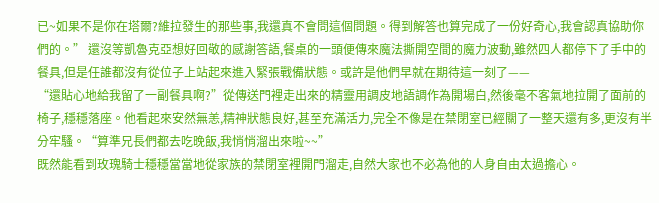已~如果不是你在塔爾?維拉發生的那些事,我還真不會問這個問題。得到解答也算完成了一份好奇心,我會認真協助你們的。” 還沒等凱魯克亞想好回敬的感謝答語,餐桌的一頭便傳來魔法撕開空間的魔力波動,雖然四人都停下了手中的餐具,但是任誰都沒有從位子上站起來進入緊張戰備狀態。或許是他們早就在期待這一刻了——
“還貼心地給我留了一副餐具啊?”從傳送門裡走出來的精靈用調皮地語調作為開場白,然後毫不客氣地拉開了面前的椅子,穩穩落座。他看起來安然無恙,精神狀態良好,甚至充滿活力,完全不像是在禁閉室已經關了一整天還有多,更沒有半分牢騷。“算準兄長們都去吃晚飯,我悄悄溜出來啦~~”
既然能看到玫瑰騎士穩穩當當地從家族的禁閉室裡開門溜走,自然大家也不必為他的人身自由太過擔心。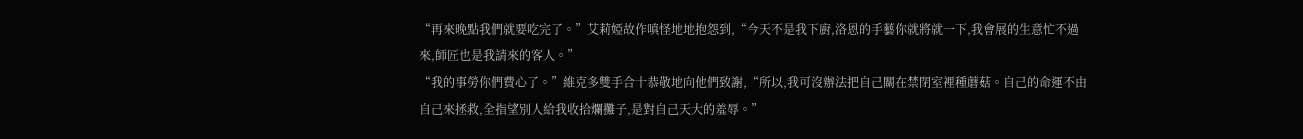“再來晚點我們就要吃完了。”艾莉婭故作嗔怪地地抱怨到,“今天不是我下廚,洛恩的手藝你就將就一下,我會展的生意忙不過來,師匠也是我請來的客人。”
“我的事勞你們費心了。”維克多雙手合十恭敬地向他們致謝,“所以,我可沒辦法把自己關在禁閉室裡種蘑菇。自己的命運不由自己來拯救,全指望別人給我收拾爛攤子,是對自己天大的羞辱。”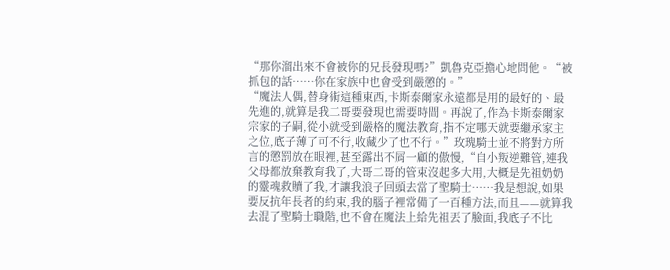“那你溜出來不會被你的兄長發現嗎?”凱魯克亞擔心地問他。“被抓包的話……你在家族中也會受到嚴懲的。”
“魔法人偶,替身術這種東西,卡斯泰爾家永遠都是用的最好的、最先進的,就算是我二哥要發現也需要時間。再說了,作為卡斯泰爾家宗家的子嗣,從小就受到嚴格的魔法教育,指不定哪天就要繼承家主之位,底子薄了可不行,收藏少了也不行。”玫瑰騎士並不將對方所言的懲罰放在眼裡,甚至露出不屑一顧的傲慢,“自小叛逆難管,連我父母都放棄教育我了,大哥二哥的管束沒起多大用,大概是先祖奶奶的靈魂救贖了我,才讓我浪子回頭去當了聖騎士……我是想說,如果要反抗年長者的約束,我的腦子裡常備了一百種方法,而且——就算我去混了聖騎士職階,也不會在魔法上給先祖丟了臉面,我底子不比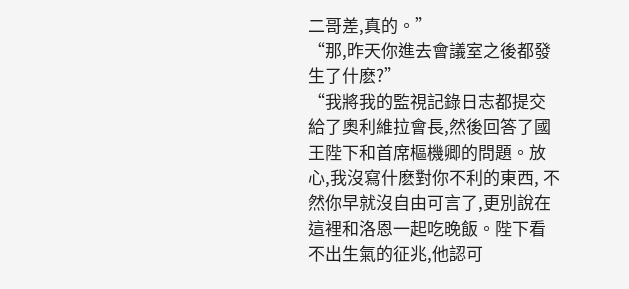二哥差,真的。”
“那,昨天你進去會議室之後都發生了什麽?”
“我將我的監視記錄日志都提交給了奧利維拉會長,然後回答了國王陛下和首席樞機卿的問題。放心,我沒寫什麽對你不利的東西, 不然你早就沒自由可言了,更別說在這裡和洛恩一起吃晚飯。陛下看不出生氣的征兆,他認可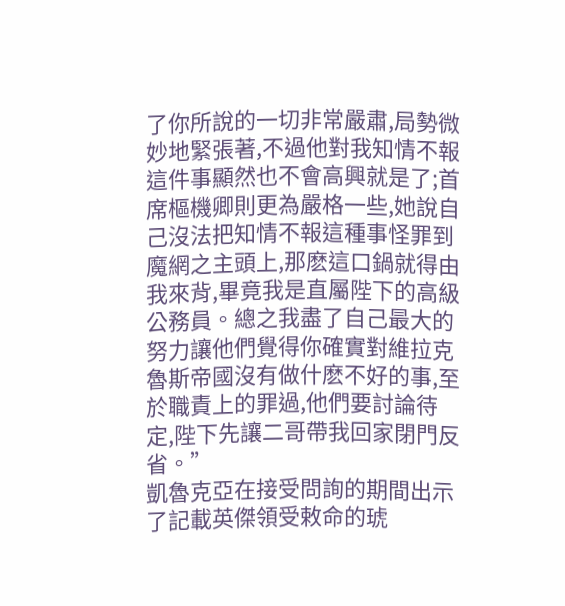了你所說的一切非常嚴肅,局勢微妙地緊張著,不過他對我知情不報這件事顯然也不會高興就是了;首席樞機卿則更為嚴格一些,她說自己沒法把知情不報這種事怪罪到魔網之主頭上,那麽這口鍋就得由我來背,畢竟我是直屬陛下的高級公務員。總之我盡了自己最大的努力讓他們覺得你確實對維拉克魯斯帝國沒有做什麽不好的事,至於職責上的罪過,他們要討論待定,陛下先讓二哥帶我回家閉門反省。”
凱魯克亞在接受問詢的期間出示了記載英傑領受敕命的琥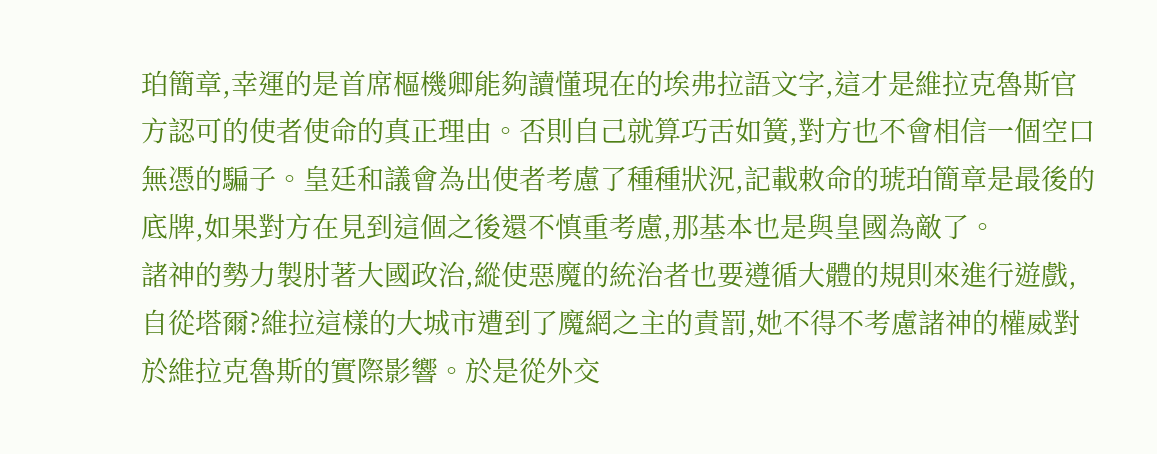珀簡章,幸運的是首席樞機卿能夠讀懂現在的埃弗拉語文字,這才是維拉克魯斯官方認可的使者使命的真正理由。否則自己就算巧舌如簧,對方也不會相信一個空口無憑的騙子。皇廷和議會為出使者考慮了種種狀況,記載敕命的琥珀簡章是最後的底牌,如果對方在見到這個之後還不慎重考慮,那基本也是與皇國為敵了。
諸神的勢力製肘著大國政治,縱使惡魔的統治者也要遵循大體的規則來進行遊戲,自從塔爾?維拉這樣的大城市遭到了魔網之主的責罰,她不得不考慮諸神的權威對於維拉克魯斯的實際影響。於是從外交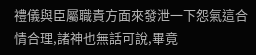禮儀與臣屬職責方面來發泄一下怨氣這合情合理,諸神也無話可說,畢竟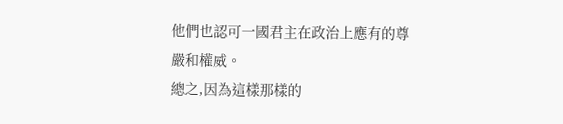他們也認可一國君主在政治上應有的尊嚴和權威。
總之,因為這樣那樣的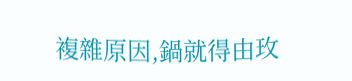複雜原因,鍋就得由玫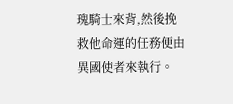瑰騎士來背,然後挽救他命運的任務便由異國使者來執行。